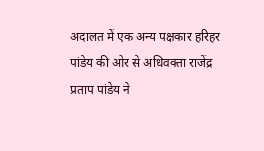अदालत में एक अन्य पक्षकार हरिहर पांडेय की ओर से अधिवक्ता राजेंद्र प्रताप पांडेय ने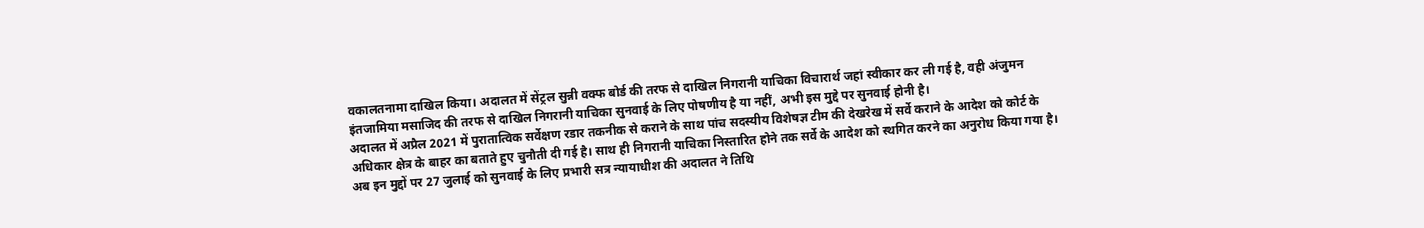वकालतनामा दाखिल किया। अदालत में सेंट्रल सुन्नी वक्फ बोर्ड की तरफ से दाखिल निगरानी याचिका विचारार्थ जहां स्वीकार कर ली गई है, वही अंजुमन इंतजामिया मसाजिद की तरफ से दाखिल निगरानी याचिका सुनवाई के लिए पोषणीय है या नहीं, अभी इस मुद्दे पर सुनवाई होनी है।
अदालत में अप्रैल 2021 में पुरातात्विक सर्वेक्षण रडार तकनीक से कराने के साथ पांच सदस्यीय विशेषज्ञ टीम की देखरेख में सर्वे कराने के आदेश को कोर्ट के अधिकार क्षेत्र के बाहर का बताते हुए चुनौती दी गई है। साथ ही निगरानी याचिका निस्तारित होने तक सर्वे के आदेश को स्थगित करने का अनुरोध किया गया है। अब इन मुद्दों पर 27 जुलाई को सुनवाई के लिए प्रभारी सत्र न्यायाधीश की अदालत ने तिथि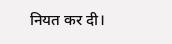नियत कर दी।